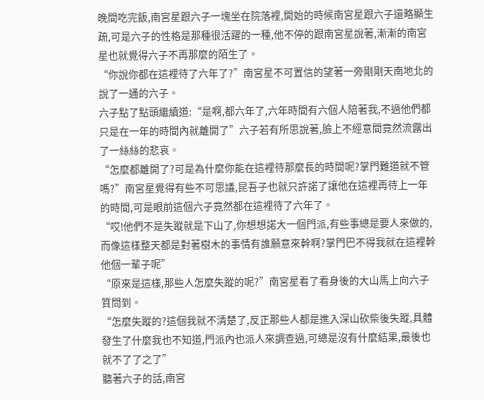晚間吃完飯,南宮星跟六子一塊坐在院落裡,開始的時候南宮星跟六子還略顯生疏,可是六子的性格是那種很活躍的一種,他不停的跟南宮星說著,漸漸的南宮星也就覺得六子不再那麼的陌生了。
“你說你都在這裡待了六年了?”南宮星不可置信的望著一旁剛剛天南地北的說了一通的六子。
六子點了點頭繼續道:“是啊,都六年了,六年時間有六個人陪著我,不過他們都只是在一年的時間內就離開了”六子若有所思說著,臉上不經意間竟然流露出了一絲絲的悲哀。
“怎麼都離開了?可是為什麼你能在這裡待那麼長的時間呢?掌門難道就不管嗎?”南宮星覺得有些不可思議,昆吾子也就只許諾了讓他在這裡再待上一年的時間,可是眼前這個六子竟然都在這裡待了六年了。
“哎!他們不是失蹤就是下山了,你想想諾大一個門派,有些事總是要人來做的,而像這樣整天都是對著樹木的事情有誰願意來幹啊?掌門巴不得我就在這裡幹他個一輩子呢”
“原來是這樣,那些人怎麼失蹤的呢?”南宮星看了看身後的大山馬上向六子質問到。
“怎麼失蹤的?這個我就不清楚了,反正那些人都是進入深山砍柴後失蹤,具體發生了什麼我也不知道,門派內也派人來調查過,可總是沒有什麼結果,最後也就不了了之了”
聽著六子的話,南宮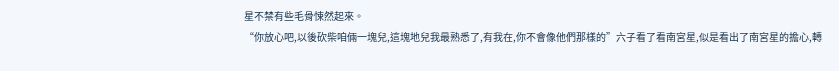星不禁有些毛骨悚然起來。
“你放心吧,以後砍柴咱倆一塊兒,這塊地兒我最熟悉了,有我在,你不會像他們那樣的”六子看了看南宮星,似是看出了南宮星的擔心,轉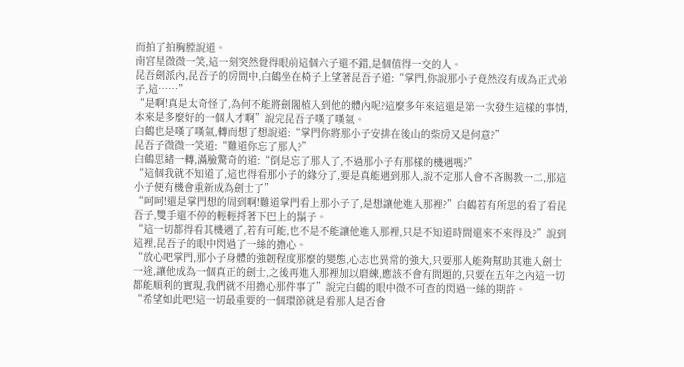而拍了拍胸膛說道。
南宮星微微一笑,這一刻突然覺得眼前這個六子還不錯,是個值得一交的人。
昆吾劍派內,昆吾子的房間中,白鶴坐在椅子上望著昆吾子道:“掌門,你說那小子竟然沒有成為正式弟子,這……”
“是啊!真是太奇怪了,為何不能將劍閣植入到他的體內呢?這麼多年來這還是第一次發生這樣的事情,本來是多麼好的一個人才啊”說完昆吾子嘆了嘆氣。
白鶴也是嘆了嘆氣,轉而想了想說道:“掌門你將那小子安排在後山的柴房又是何意?”
昆吾子微微一笑道:“難道你忘了那人?”
白鶴思緒一轉,滿臉驚奇的道:“倒是忘了那人了,不過那小子有那樣的機遇嗎?”
“這個我就不知道了,這也得看那小子的緣分了,要是真能遇到那人,說不定那人會不吝賜教一二,那這小子便有機會重新成為劍士了”
“呵呵!還是掌門想的周到啊!難道掌門看上那小子了,是想讓他進入那裡?”白鶴若有所思的看了看昆吾子,雙手還不停的輕輕捋著下巴上的鬍子。
“這一切都得看其機遇了,若有可能,也不是不能讓他進入那裡,只是不知道時間還來不來得及?”說到這裡,昆吾子的眼中閃過了一絲的擔心。
“放心吧掌門,那小子身體的強韌程度那麼的變態,心志也異常的強大,只要那人能夠幫助其進入劍士一途,讓他成為一個真正的劍士,之後再進入那裡加以磨練,應該不會有問題的,只要在五年之內這一切都能順利的實現,我們就不用擔心那件事了”說完白鶴的眼中微不可查的閃過一絲的期許。
“希望如此吧!這一切最重要的一個環節就是看那人是否會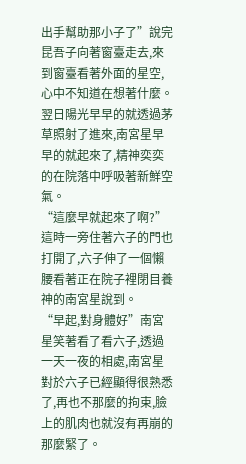出手幫助那小子了”說完昆吾子向著窗臺走去,來到窗臺看著外面的星空,心中不知道在想著什麼。
翌日陽光早早的就透過茅草照射了進來,南宮星早早的就起來了,精神奕奕的在院落中呼吸著新鮮空氣。
“這麼早就起來了啊?”這時一旁住著六子的門也打開了,六子伸了一個懶腰看著正在院子裡閉目養神的南宮星說到。
“早起,對身體好”南宮星笑著看了看六子,透過一天一夜的相處,南宮星對於六子已經顯得很熟悉了,再也不那麼的拘束,臉上的肌肉也就沒有再崩的那麼緊了。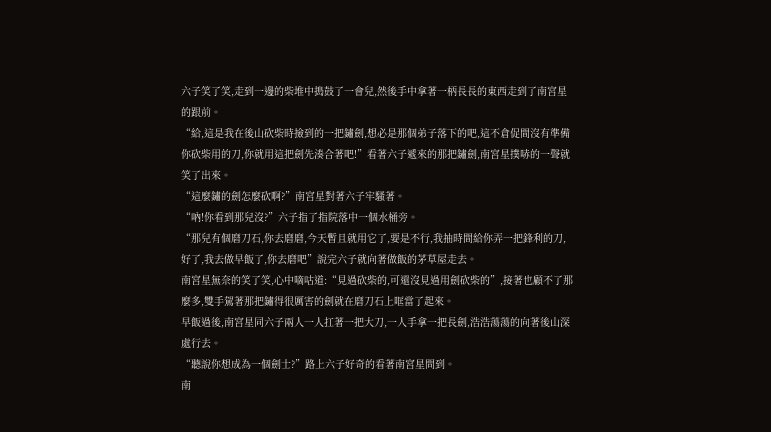六子笑了笑,走到一邊的柴堆中搗鼓了一會兒,然後手中拿著一柄長長的東西走到了南宮星的跟前。
“給,這是我在後山砍柴時撿到的一把鏽劍,想必是那個弟子落下的吧,這不倉促間沒有準備你砍柴用的刀,你就用這把劍先湊合著吧!”看著六子遞來的那把鏽劍,南宮星撲哧的一聲就笑了出來。
“這麼鏽的劍怎麼砍啊?”南宮星對著六子牢騷著。
“吶!你看到那兒沒?”六子指了指院落中一個水桶旁。
“那兒有個磨刀石,你去磨磨,今天暫且就用它了,要是不行,我抽時間給你弄一把鋒利的刀,好了,我去做早飯了,你去磨吧”說完六子就向著做飯的茅草屋走去。
南宮星無奈的笑了笑,心中嘀咕道:“見過砍柴的,可還沒見過用劍砍柴的”,接著也顧不了那麼多,雙手駕著那把鏽得很厲害的劍就在磨刀石上哐當了起來。
早飯過後,南宮星同六子兩人一人扛著一把大刀,一人手拿一把長劍,浩浩蕩蕩的向著後山深處行去。
“聽說你想成為一個劍士?”路上六子好奇的看著南宮星問到。
南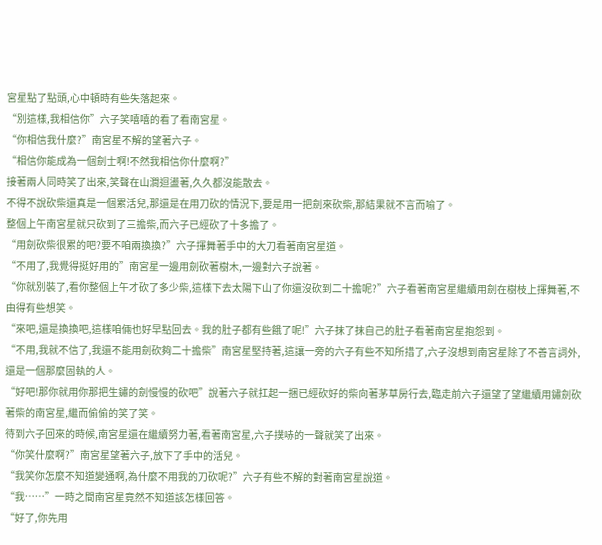宮星點了點頭,心中頓時有些失落起來。
“別這樣,我相信你”六子笑嘻嘻的看了看南宮星。
“你相信我什麼?”南宮星不解的望著六子。
“相信你能成為一個劍士啊!不然我相信你什麼啊?”
接著兩人同時笑了出來,笑聲在山澗迴盪著,久久都沒能散去。
不得不說砍柴還真是一個累活兒,那還是在用刀砍的情況下,要是用一把劍來砍柴,那結果就不言而喻了。
整個上午南宮星就只砍到了三擔柴,而六子已經砍了十多擔了。
“用劍砍柴很累的吧?要不咱兩換換?”六子揮舞著手中的大刀看著南宮星道。
“不用了,我覺得挺好用的”南宮星一邊用劍砍著樹木,一邊對六子說著。
“你就別裝了,看你整個上午才砍了多少柴,這樣下去太陽下山了你還沒砍到二十擔呢?”六子看著南宮星繼續用劍在樹枝上揮舞著,不由得有些想笑。
“來吧,還是換換吧,這樣咱倆也好早點回去。我的肚子都有些餓了呢!”六子抹了抹自己的肚子看著南宮星抱怨到。
“不用,我就不信了,我還不能用劍砍夠二十擔柴”南宮星堅持著,這讓一旁的六子有些不知所措了,六子沒想到南宮星除了不善言詞外,還是一個那麼固執的人。
“好吧!那你就用你那把生鏽的劍慢慢的砍吧”說著六子就扛起一捆已經砍好的柴向著茅草房行去,臨走前六子還望了望繼續用鏽劍砍著柴的南宮星,繼而偷偷的笑了笑。
待到六子回來的時候,南宮星還在繼續努力著,看著南宮星,六子撲哧的一聲就笑了出來。
“你笑什麼啊?”南宮星望著六子,放下了手中的活兒。
“我笑你怎麼不知道變通啊,為什麼不用我的刀砍呢?”六子有些不解的對著南宮星說道。
“我……”一時之間南宮星竟然不知道該怎樣回答。
“好了,你先用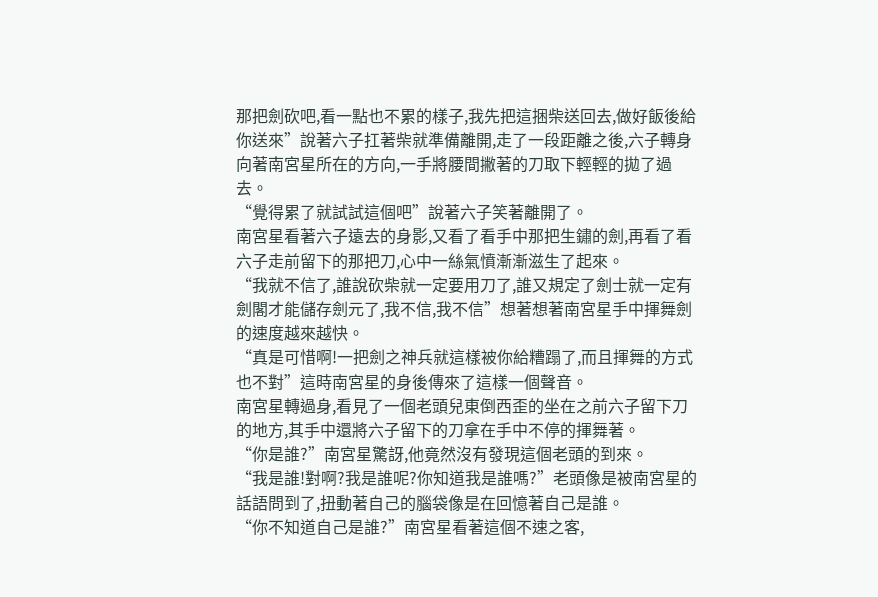那把劍砍吧,看一點也不累的樣子,我先把這捆柴送回去,做好飯後給你送來”說著六子扛著柴就準備離開,走了一段距離之後,六子轉身向著南宮星所在的方向,一手將腰間撇著的刀取下輕輕的拋了過去。
“覺得累了就試試這個吧”說著六子笑著離開了。
南宮星看著六子遠去的身影,又看了看手中那把生鏽的劍,再看了看六子走前留下的那把刀,心中一絲氣憤漸漸滋生了起來。
“我就不信了,誰說砍柴就一定要用刀了,誰又規定了劍士就一定有劍閣才能儲存劍元了,我不信,我不信”想著想著南宮星手中揮舞劍的速度越來越快。
“真是可惜啊!一把劍之神兵就這樣被你給糟蹋了,而且揮舞的方式也不對”這時南宮星的身後傳來了這樣一個聲音。
南宮星轉過身,看見了一個老頭兒東倒西歪的坐在之前六子留下刀的地方,其手中還將六子留下的刀拿在手中不停的揮舞著。
“你是誰?”南宮星驚訝,他竟然沒有發現這個老頭的到來。
“我是誰!對啊?我是誰呢?你知道我是誰嗎?”老頭像是被南宮星的話語問到了,扭動著自己的腦袋像是在回憶著自己是誰。
“你不知道自己是誰?”南宮星看著這個不速之客,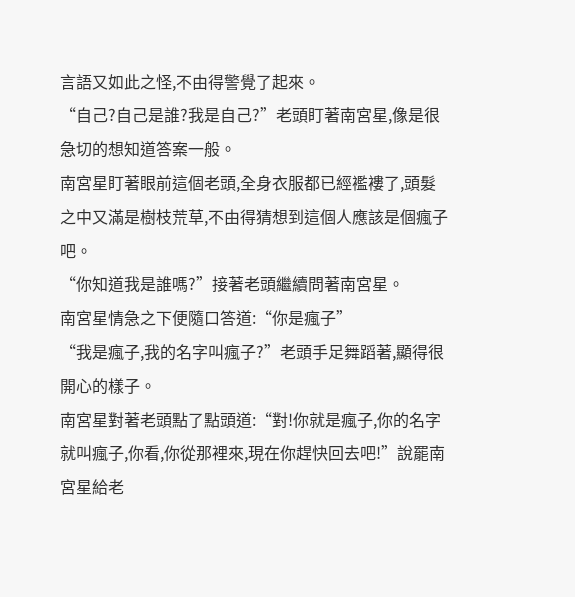言語又如此之怪,不由得警覺了起來。
“自己?自己是誰?我是自己?”老頭盯著南宮星,像是很急切的想知道答案一般。
南宮星盯著眼前這個老頭,全身衣服都已經襤褸了,頭髮之中又滿是樹枝荒草,不由得猜想到這個人應該是個瘋子吧。
“你知道我是誰嗎?”接著老頭繼續問著南宮星。
南宮星情急之下便隨口答道:“你是瘋子”
“我是瘋子,我的名字叫瘋子?”老頭手足舞蹈著,顯得很開心的樣子。
南宮星對著老頭點了點頭道:“對!你就是瘋子,你的名字就叫瘋子,你看,你從那裡來,現在你趕快回去吧!”說罷南宮星給老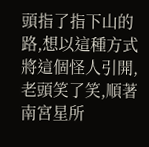頭指了指下山的路,想以這種方式將這個怪人引開,老頭笑了笑,順著南宮星所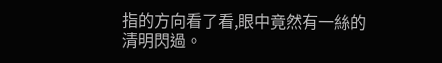指的方向看了看,眼中竟然有一絲的清明閃過。